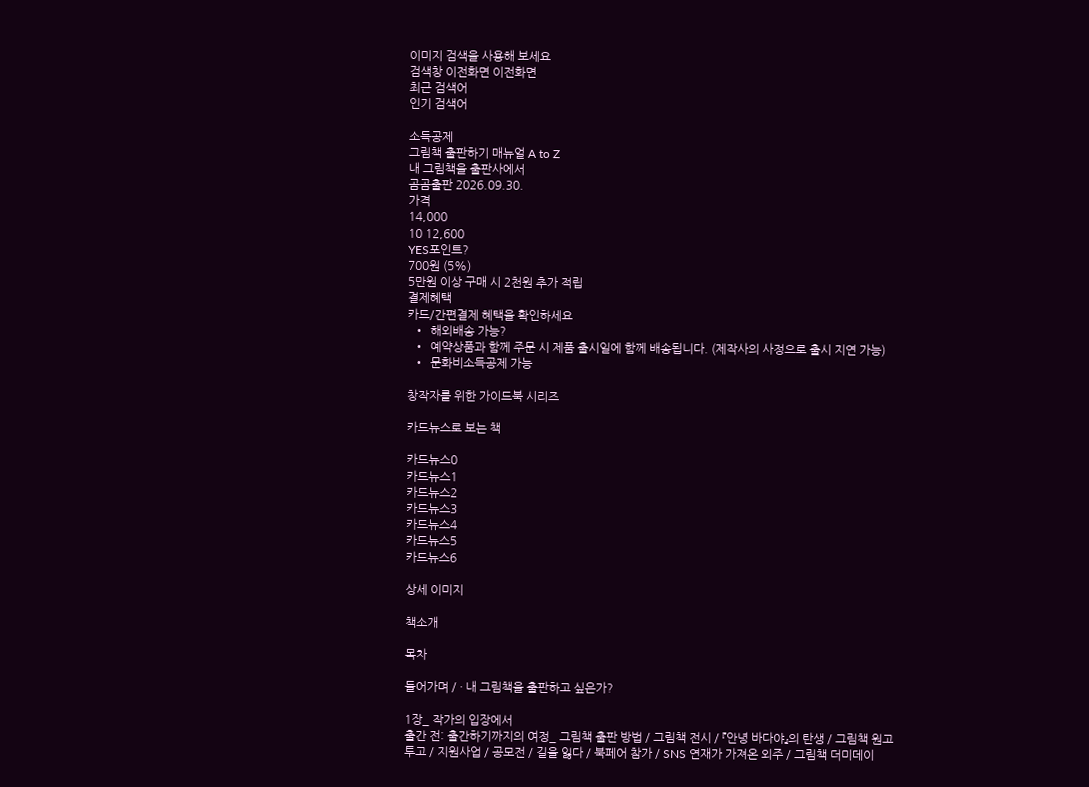이미지 검색을 사용해 보세요
검색창 이전화면 이전화면
최근 검색어
인기 검색어

소득공제
그림책 출판하기 매뉴얼 A to Z
내 그림책을 출판사에서
곰곰출판 2026.09.30.
가격
14,000
10 12,600
YES포인트?
700원 (5%)
5만원 이상 구매 시 2천원 추가 적립
결제혜택
카드/간편결제 혜택을 확인하세요
  •  해외배송 가능?
  •  예약상품과 함께 주문 시 제품 출시일에 함께 배송됩니다. (제작사의 사정으로 출시 지연 가능)
  •  문화비소득공제 가능

창작자를 위한 가이드북 시리즈

카드뉴스로 보는 책

카드뉴스0
카드뉴스1
카드뉴스2
카드뉴스3
카드뉴스4
카드뉴스5
카드뉴스6

상세 이미지

책소개

목차

들어가며 / · 내 그림책을 출판하고 싶은가?

1장_ 작가의 입장에서
출간 전: 출간하기까지의 여정_ 그림책 출판 방법 / 그림책 전시 / 『안녕 바다야』의 탄생 / 그림책 원고 투고 / 지원사업 / 공모전 / 길을 잃다 / 북페어 참가 / SNS 연재가 가져온 외주 / 그림책 더미데이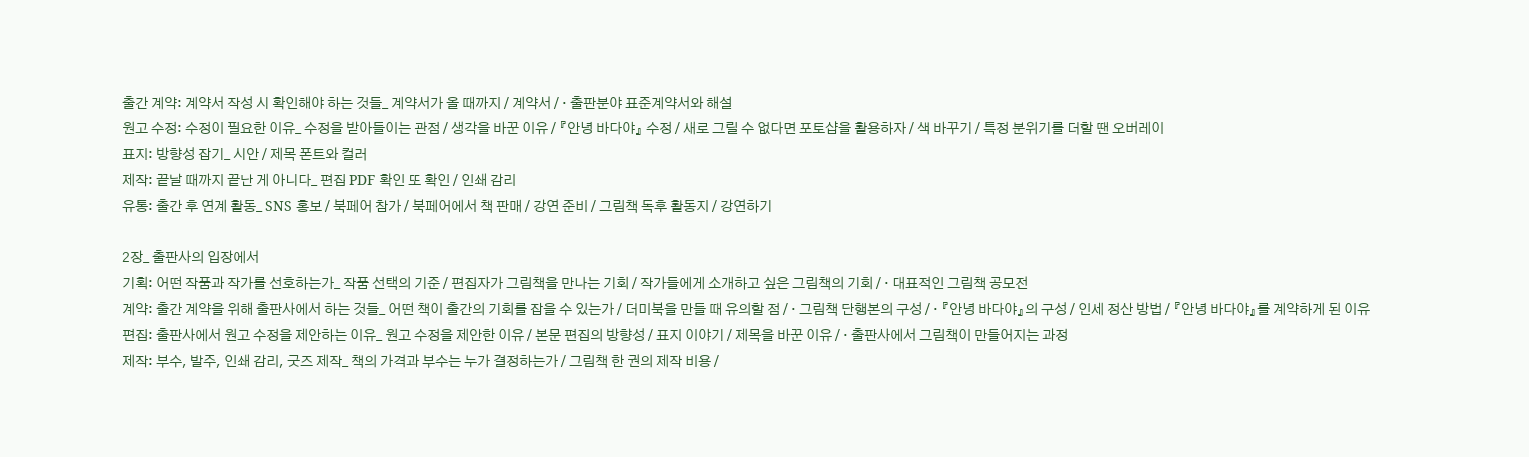출간 계약: 계약서 작성 시 확인해야 하는 것들_ 계약서가 올 때까지 / 계약서 / · 출판분야 표준계약서와 해설
원고 수정: 수정이 필요한 이유_ 수정을 받아들이는 관점 / 생각을 바꾼 이유 / 『안녕 바다야』 수정 / 새로 그릴 수 없다면 포토샵을 활용하자 / 색 바꾸기 / 특정 분위기를 더할 땐 오버레이
표지: 방향성 잡기_ 시안 / 제목 폰트와 컬러
제작: 끝날 때까지 끝난 게 아니다_ 편집 PDF 확인 또 확인 / 인쇄 감리
유통: 출간 후 연계 활동_ SNS 홍보 / 북페어 참가 / 북페어에서 책 판매 / 강연 준비 / 그림책 독후 활동지 / 강연하기

2장_ 출판사의 입장에서
기획: 어떤 작품과 작가를 선호하는가_ 작품 선택의 기준 / 편집자가 그림책을 만나는 기회 / 작가들에게 소개하고 싶은 그림책의 기회 / · 대표적인 그림책 공모전
계약: 출간 계약을 위해 출판사에서 하는 것들_ 어떤 책이 출간의 기회를 잡을 수 있는가 / 더미북을 만들 때 유의할 점 / · 그림책 단행본의 구성 / · 『안녕 바다야』의 구성 / 인세 정산 방법 / 『안녕 바다야』를 계약하게 된 이유
편집: 출판사에서 원고 수정을 제안하는 이유_ 원고 수정을 제안한 이유 / 본문 편집의 방향성 / 표지 이야기 / 제목을 바꾼 이유 / · 출판사에서 그림책이 만들어지는 과정
제작: 부수, 발주, 인쇄 감리, 굿즈 제작_ 책의 가격과 부수는 누가 결정하는가 / 그림책 한 권의 제작 비용 /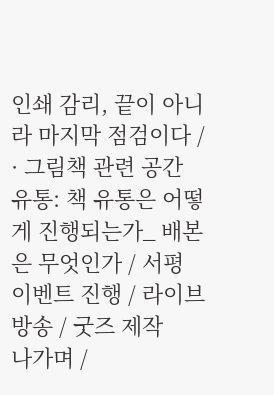인쇄 감리, 끝이 아니라 마지막 점검이다 / · 그림책 관련 공간
유통: 책 유통은 어떻게 진행되는가_ 배본은 무엇인가 / 서평 이벤트 진행 / 라이브 방송 / 굿즈 제작
나가며 /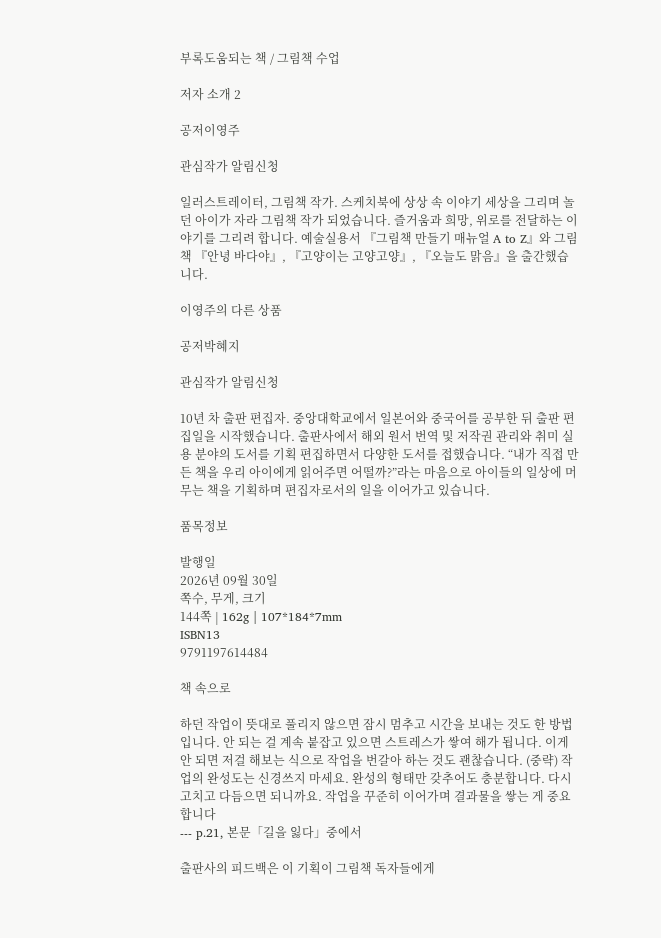부록도움되는 책 / 그림책 수업

저자 소개 2

공저이영주

관심작가 알림신청

일러스트레이터, 그림책 작가. 스케치북에 상상 속 이야기 세상을 그리며 놀던 아이가 자라 그림책 작가 되었습니다. 즐거움과 희망, 위로를 전달하는 이야기를 그리려 합니다. 예술실용서 『그림책 만들기 매뉴얼 A to Z』와 그림책 『안녕 바다야』, 『고양이는 고양고양』, 『오늘도 맑음』을 출간했습니다.

이영주의 다른 상품

공저박혜지

관심작가 알림신청

10년 차 출판 편집자. 중앙대학교에서 일본어와 중국어를 공부한 뒤 출판 편집일을 시작했습니다. 출판사에서 해외 원서 번역 및 저작권 관리와 취미 실용 분야의 도서를 기획 편집하면서 다양한 도서를 접했습니다. “내가 직접 만든 책을 우리 아이에게 읽어주면 어떨까?”라는 마음으로 아이들의 일상에 머무는 책을 기획하며 편집자로서의 일을 이어가고 있습니다.

품목정보

발행일
2026년 09월 30일
쪽수, 무게, 크기
144쪽 | 162g | 107*184*7mm
ISBN13
9791197614484

책 속으로

하던 작업이 뜻대로 풀리지 않으면 잠시 멈추고 시간을 보내는 것도 한 방법입니다. 안 되는 걸 계속 붙잡고 있으면 스트레스가 쌓여 해가 됩니다. 이게 안 되면 저걸 해보는 식으로 작업을 번갈아 하는 것도 괜찮습니다. (중략) 작업의 완성도는 신경쓰지 마세요. 완성의 형태만 갖추어도 충분합니다. 다시 고치고 다듬으면 되니까요. 작업을 꾸준히 이어가며 결과물을 쌓는 게 중요합니다
--- p.21, 본문「길을 잃다」중에서

출판사의 피드백은 이 기획이 그림책 독자들에게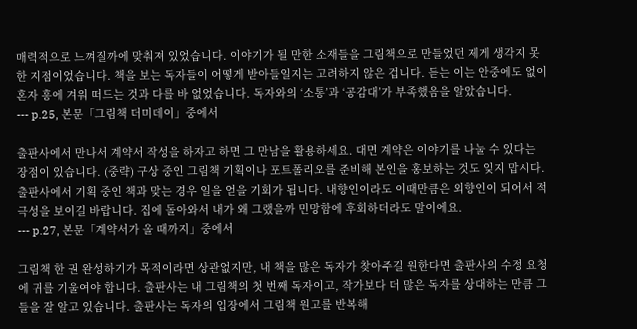매력적으로 느껴질까에 맞춰져 있었습니다. 이야기가 될 만한 소재들을 그림책으로 만들었던 제게 생각지 못한 지점이었습니다. 책을 보는 독자들이 어떻게 받아들일지는 고려하지 않은 겁니다. 듣는 이는 안중에도 없이 혼자 흥에 겨워 떠드는 것과 다를 바 없었습니다. 독자와의 ‘소통’과 ‘공감대’가 부족했음을 알았습니다.
--- p.25, 본문「그림책 더미데이」중에서

출판사에서 만나서 계약서 작성을 하자고 하면 그 만남을 활용하세요. 대면 계약은 이야기를 나눌 수 있다는 장점이 있습니다. (중략) 구상 중인 그림책 기획이나 포트폴리오를 준비해 본인을 홍보하는 것도 잊지 맙시다. 출판사에서 기획 중인 책과 맞는 경우 일을 얻을 기회가 됩니다. 내향인이라도 이때만큼은 외향인이 되어서 적극성을 보이길 바랍니다. 집에 돌아와서 내가 왜 그랬을까 민망함에 후회하더라도 말이에요.
--- p.27, 본문「계약서가 올 때까지」중에서

그림책 한 권 완성하기가 목적이라면 상관없지만, 내 책을 많은 독자가 찾아주길 원한다면 출판사의 수정 요청에 귀를 기울여야 합니다. 출판사는 내 그림책의 첫 번째 독자이고, 작가보다 더 많은 독자를 상대하는 만큼 그들을 잘 알고 있습니다. 출판사는 독자의 입장에서 그림책 원고를 반복해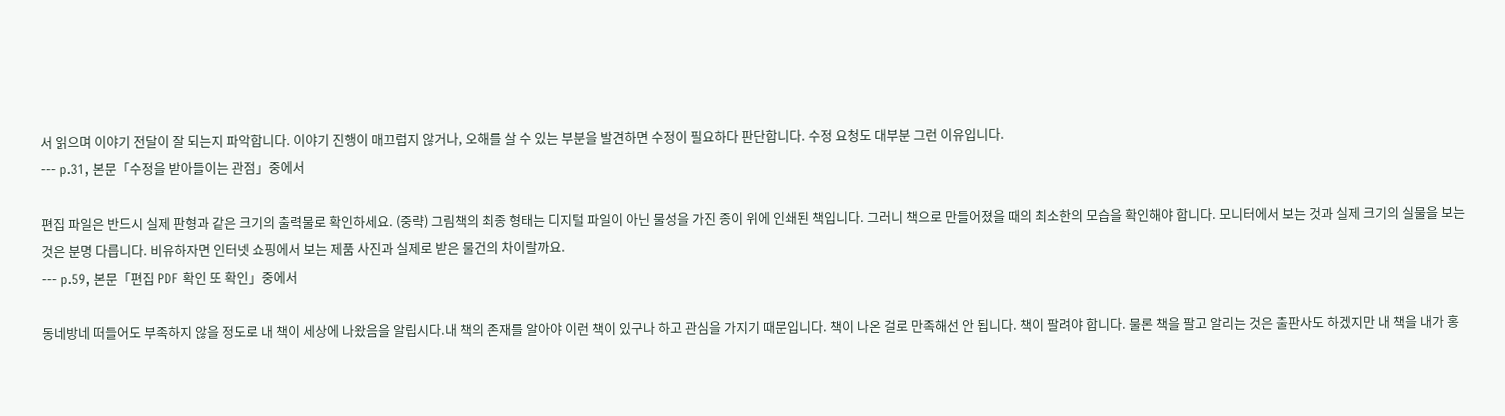서 읽으며 이야기 전달이 잘 되는지 파악합니다. 이야기 진행이 매끄럽지 않거나, 오해를 살 수 있는 부분을 발견하면 수정이 필요하다 판단합니다. 수정 요청도 대부분 그런 이유입니다.
--- p.31, 본문「수정을 받아들이는 관점」중에서

편집 파일은 반드시 실제 판형과 같은 크기의 출력물로 확인하세요. (중략) 그림책의 최종 형태는 디지털 파일이 아닌 물성을 가진 종이 위에 인쇄된 책입니다. 그러니 책으로 만들어졌을 때의 최소한의 모습을 확인해야 합니다. 모니터에서 보는 것과 실제 크기의 실물을 보는 것은 분명 다릅니다. 비유하자면 인터넷 쇼핑에서 보는 제품 사진과 실제로 받은 물건의 차이랄까요.
--- p.59, 본문「편집 PDF 확인 또 확인」중에서

동네방네 떠들어도 부족하지 않을 정도로 내 책이 세상에 나왔음을 알립시다.내 책의 존재를 알아야 이런 책이 있구나 하고 관심을 가지기 때문입니다. 책이 나온 걸로 만족해선 안 됩니다. 책이 팔려야 합니다. 물론 책을 팔고 알리는 것은 출판사도 하겠지만 내 책을 내가 홍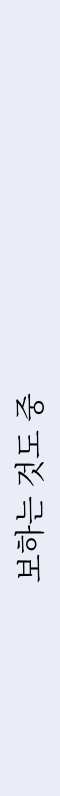보하는 것도 중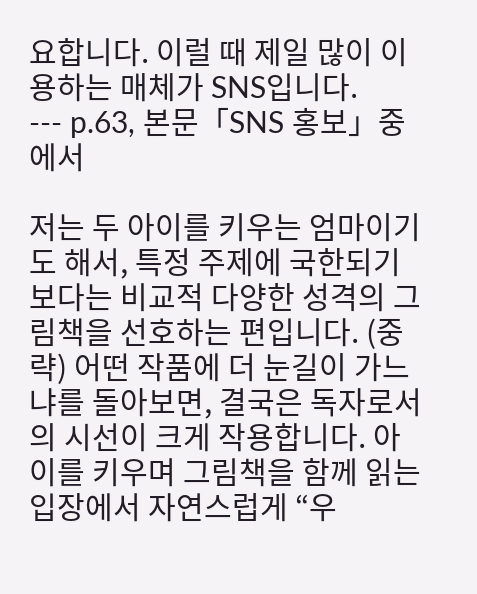요합니다. 이럴 때 제일 많이 이용하는 매체가 SNS입니다.
--- p.63, 본문「SNS 홍보」중에서

저는 두 아이를 키우는 엄마이기도 해서, 특정 주제에 국한되기보다는 비교적 다양한 성격의 그림책을 선호하는 편입니다. (중략) 어떤 작품에 더 눈길이 가느냐를 돌아보면, 결국은 독자로서의 시선이 크게 작용합니다. 아이를 키우며 그림책을 함께 읽는 입장에서 자연스럽게 “우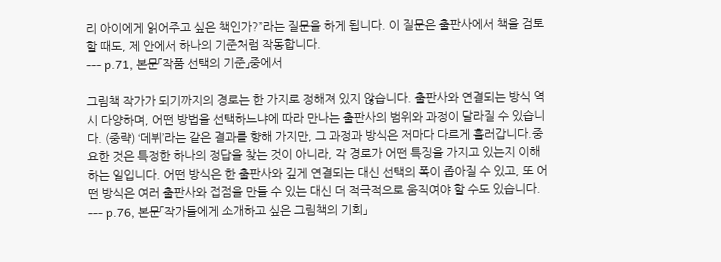리 아이에게 읽어주고 싶은 책인가?”라는 질문을 하게 됩니다. 이 질문은 출판사에서 책을 검토할 때도, 제 안에서 하나의 기준처럼 작동합니다.
--- p.71, 본문「작품 선택의 기준」중에서

그림책 작가가 되기까지의 경로는 한 가지로 정해져 있지 않습니다. 출판사와 연결되는 방식 역시 다양하며, 어떤 방법을 선택하느냐에 따라 만나는 출판사의 범위와 과정이 달라질 수 있습니다. (중략) ‘데뷔’라는 같은 결과를 향해 가지만, 그 과정과 방식은 저마다 다르게 흘러갑니다.중요한 것은 특정한 하나의 정답을 찾는 것이 아니라, 각 경로가 어떤 특징을 가지고 있는지 이해하는 일입니다. 어떤 방식은 한 출판사와 깊게 연결되는 대신 선택의 폭이 좁아질 수 있고, 또 어떤 방식은 여러 출판사와 접점을 만들 수 있는 대신 더 적극적으로 움직여야 할 수도 있습니다.
--- p.76, 본문「작가들에게 소개하고 싶은 그림책의 기회」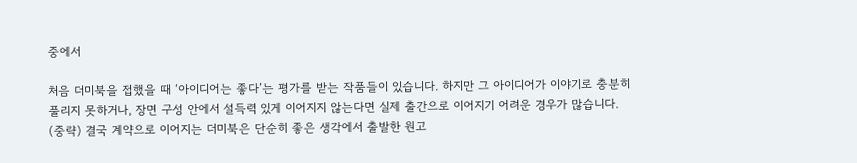중에서

처음 더미북을 접했을 때 ‘아이디어는 좋다’는 평가를 받는 작품들이 있습니다. 하지만 그 아이디어가 이야기로 충분히 풀리지 못하거나, 장면 구성 안에서 설득력 있게 이어지지 않는다면 실제 출간으로 이어지기 어려운 경우가 많습니다. (중략) 결국 계약으로 이어지는 더미북은 단순히 좋은 생각에서 출발한 원고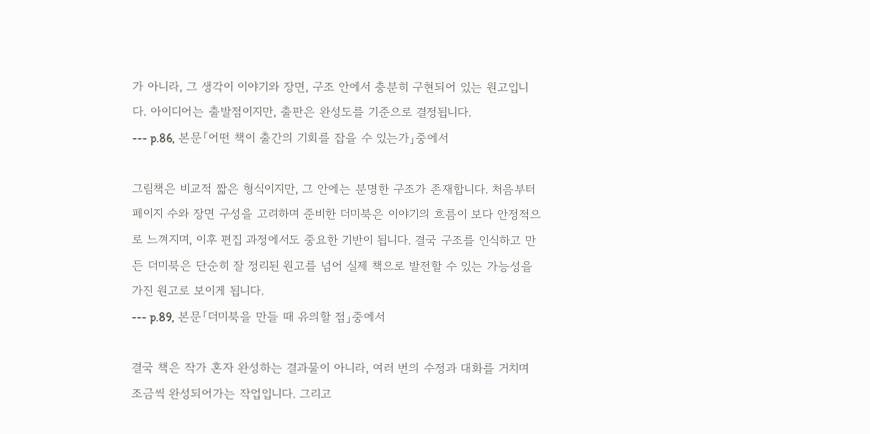가 아니라, 그 생각이 이야기와 장면, 구조 안에서 충분히 구현되어 있는 원고입니다. 아이디어는 출발점이지만, 출판은 완성도를 기준으로 결정됩니다.
--- p.86, 본문「어떤 책이 출간의 기회를 잡을 수 있는가」중에서

그림책은 비교적 짧은 형식이지만, 그 안에는 분명한 구조가 존재합니다. 처음부터 페이지 수와 장면 구성을 고려하며 준비한 더미북은 이야기의 흐름이 보다 안정적으로 느껴지며, 이후 편집 과정에서도 중요한 기반이 됩니다. 결국 구조를 인식하고 만든 더미북은 단순히 잘 정리된 원고를 넘어 실제 책으로 발전할 수 있는 가능성을 가진 원고로 보이게 됩니다.
--- p.89, 본문「더미북을 만들 때 유의할 점」중에서

결국 책은 작가 혼자 완성하는 결과물이 아니라, 여러 번의 수정과 대화를 거치며 조금씩 완성되어가는 작업입니다. 그리고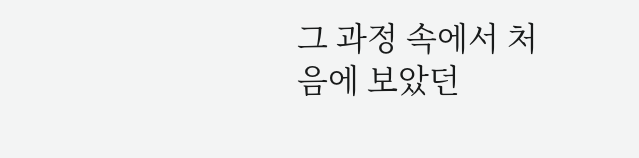그 과정 속에서 처음에 보았던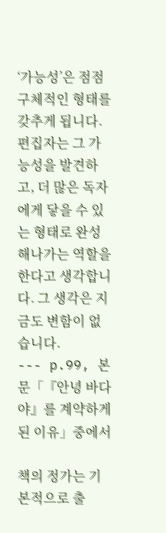‘가능성’은 점점 구체적인 형태를 갖추게 됩니다. 편집자는 그 가능성을 발견하고, 더 많은 독자에게 닿을 수 있는 형태로 완성해나가는 역할을 한다고 생각합니다. 그 생각은 지금도 변함이 없습니다.
--- p.99, 본문「『안녕 바다야』를 계약하게 된 이유」중에서

책의 정가는 기본적으로 출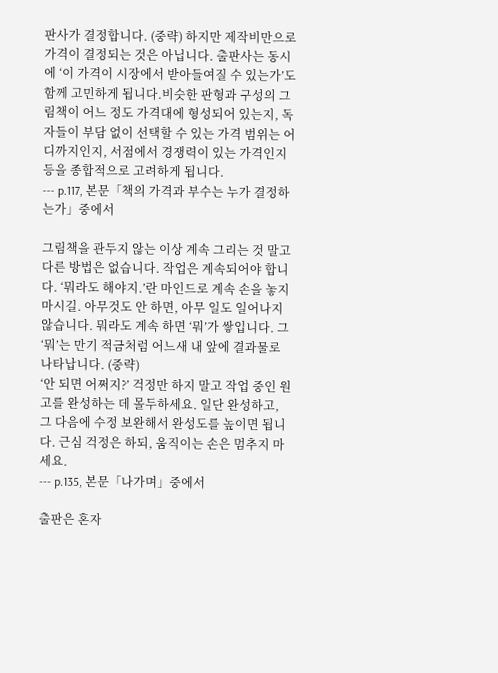판사가 결정합니다. (중략) 하지만 제작비만으로 가격이 결정되는 것은 아닙니다. 출판사는 동시에 ‘이 가격이 시장에서 받아들여질 수 있는가’도 함께 고민하게 됩니다.비슷한 판형과 구성의 그림책이 어느 정도 가격대에 형성되어 있는지, 독자들이 부담 없이 선택할 수 있는 가격 범위는 어디까지인지, 서점에서 경쟁력이 있는 가격인지 등을 종합적으로 고려하게 됩니다.
--- p.117, 본문「책의 가격과 부수는 누가 결정하는가」중에서

그림책을 관두지 않는 이상 계속 그리는 것 말고 다른 방법은 없습니다. 작업은 계속되어야 합니다. ‘뭐라도 해야지.’란 마인드로 계속 손을 놓지 마시길. 아무것도 안 하면, 아무 일도 일어나지 않습니다. 뭐라도 계속 하면 ‘뭐’가 쌓입니다. 그 ‘뭐’는 만기 적금처럼 어느새 내 앞에 결과물로 나타납니다. (중략)
‘안 되면 어쩌지?’ 걱정만 하지 말고 작업 중인 원고를 완성하는 데 몰두하세요. 일단 완성하고, 그 다음에 수정 보완해서 완성도를 높이면 됩니다. 근심 걱정은 하되, 움직이는 손은 멈추지 마세요.
--- p.135, 본문「나가며」중에서

출판은 혼자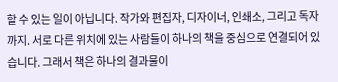할 수 있는 일이 아닙니다. 작가와 편집자, 디자이너, 인쇄소, 그리고 독자까지. 서로 다른 위치에 있는 사람들이 하나의 책을 중심으로 연결되어 있습니다. 그래서 책은 하나의 결과물이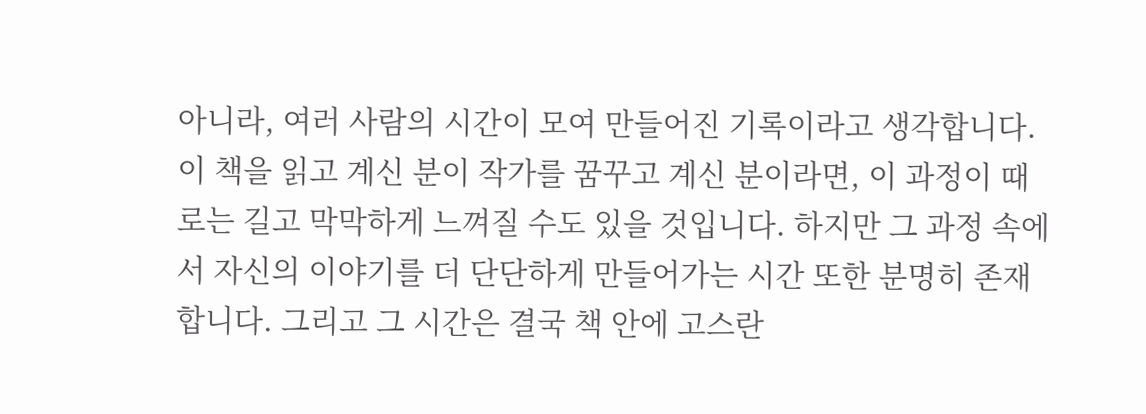아니라, 여러 사람의 시간이 모여 만들어진 기록이라고 생각합니다. 이 책을 읽고 계신 분이 작가를 꿈꾸고 계신 분이라면, 이 과정이 때로는 길고 막막하게 느껴질 수도 있을 것입니다. 하지만 그 과정 속에서 자신의 이야기를 더 단단하게 만들어가는 시간 또한 분명히 존재합니다. 그리고 그 시간은 결국 책 안에 고스란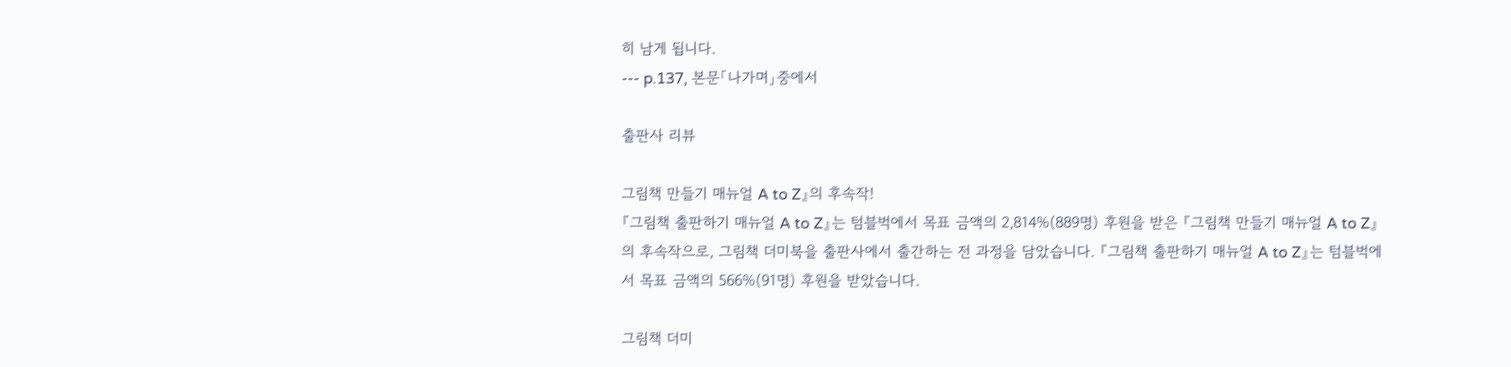히 남게 됩니다.
--- p.137, 본문「나가며」중에서

출판사 리뷰

그림책 만들기 매뉴얼 A to Z』의 후속작!
『그림책 출판하기 매뉴얼 A to Z』는 텀블벅에서 목표 금액의 2,814%(889명) 후원을 받은 『그림책 만들기 매뉴얼 A to Z』의 후속작으로, 그림책 더미북을 출판사에서 출간하는 전 과정을 담았습니다. 『그림책 출판하기 매뉴얼 A to Z』는 텀블벅에서 목표 금액의 566%(91명) 후원을 받았습니다.

그림책 더미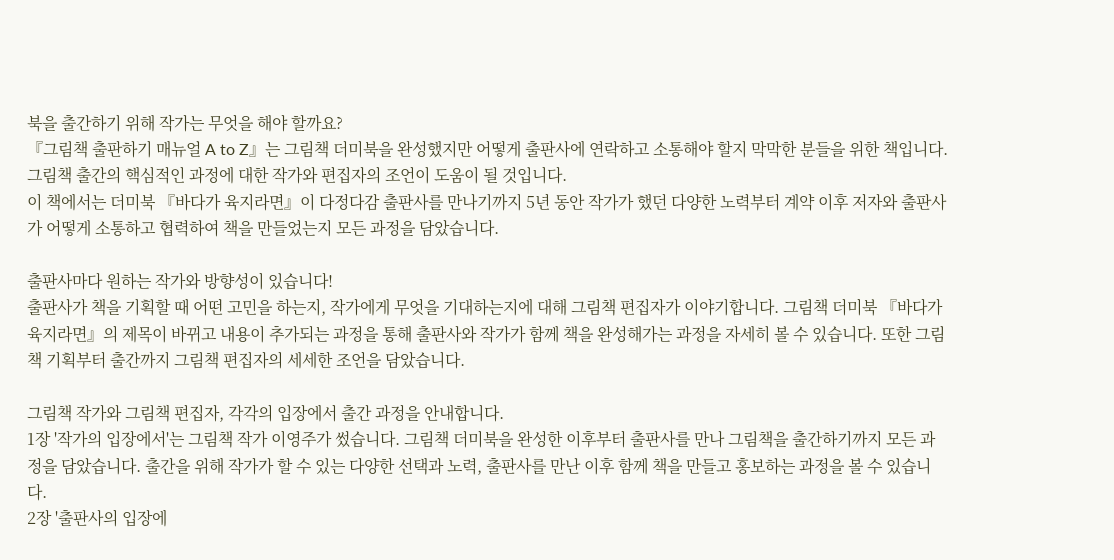북을 출간하기 위해 작가는 무엇을 해야 할까요?
『그림책 출판하기 매뉴얼 A to Z』는 그림책 더미북을 완성했지만 어떻게 출판사에 연락하고 소통해야 할지 막막한 분들을 위한 책입니다. 그림책 출간의 핵심적인 과정에 대한 작가와 편집자의 조언이 도움이 될 것입니다.
이 책에서는 더미북 『바다가 육지라면』이 다정다감 출판사를 만나기까지 5년 동안 작가가 했던 다양한 노력부터 계약 이후 저자와 출판사가 어떻게 소통하고 협력하여 책을 만들었는지 모든 과정을 담았습니다.

출판사마다 원하는 작가와 방향성이 있습니다!
출판사가 책을 기획할 때 어떤 고민을 하는지, 작가에게 무엇을 기대하는지에 대해 그림책 편집자가 이야기합니다. 그림책 더미북 『바다가 육지라면』의 제목이 바뀌고 내용이 추가되는 과정을 통해 출판사와 작가가 함께 책을 완성해가는 과정을 자세히 볼 수 있습니다. 또한 그림책 기획부터 출간까지 그림책 편집자의 세세한 조언을 담았습니다.

그림책 작가와 그림책 편집자, 각각의 입장에서 출간 과정을 안내합니다.
1장 '작가의 입장에서'는 그림책 작가 이영주가 썼습니다. 그림책 더미북을 완성한 이후부터 출판사를 만나 그림책을 출간하기까지 모든 과정을 담았습니다. 출간을 위해 작가가 할 수 있는 다양한 선택과 노력, 출판사를 만난 이후 함께 책을 만들고 홍보하는 과정을 볼 수 있습니다.
2장 '출판사의 입장에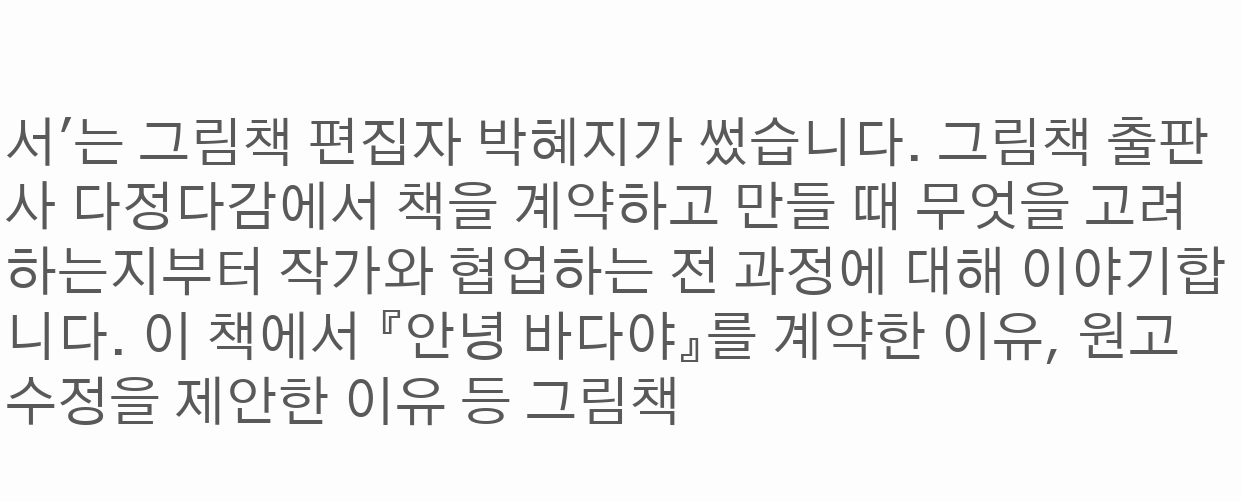서'는 그림책 편집자 박혜지가 썼습니다. 그림책 출판사 다정다감에서 책을 계약하고 만들 때 무엇을 고려하는지부터 작가와 협업하는 전 과정에 대해 이야기합니다. 이 책에서 『안녕 바다야』를 계약한 이유, 원고 수정을 제안한 이유 등 그림책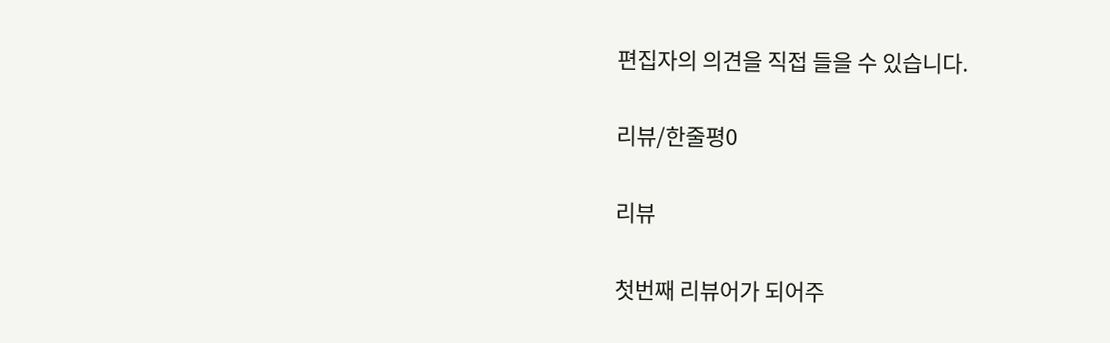편집자의 의견을 직접 들을 수 있습니다.

리뷰/한줄평0

리뷰

첫번째 리뷰어가 되어주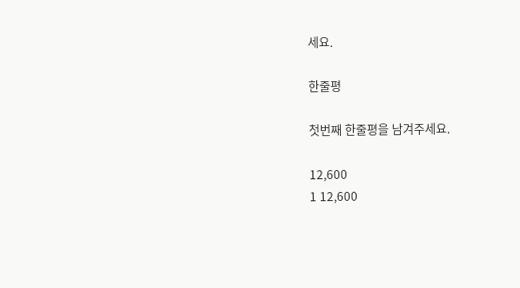세요.

한줄평

첫번째 한줄평을 남겨주세요.

12,600
1 12,600